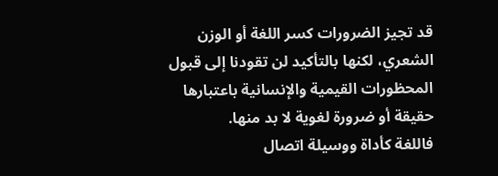قد تجيز الضرورات كسر اللغة أو الوزن الشعري، لكنها بالتأكيد لن تقودنا إلى قبول المحظورات القيمية والإنسانية باعتبارها حقيقة أو ضرورة لغوية لا بد منها.
فاللغة كأداة ووسيلة اتصال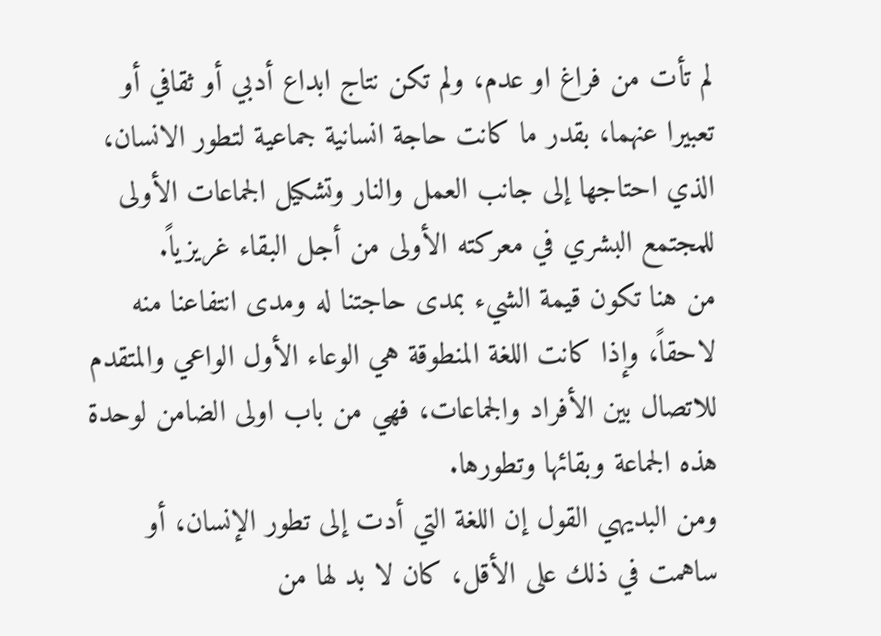لم تأت من فراغ او عدم، ولم تكن نتاج ابداع أدبي أو ثقافي أو تعبيرا عنهما، بقدر ما كانت حاجة انسانية جماعية لتطور الانسان، الذي احتاجها إلى جانب العمل والنار وتشكيل الجماعات الأولى للمجتمع البشري في معركته الأولى من أجل البقاء غريزياً.
من هنا تكون قيمة الشيء بمدى حاجتنا له ومدى انتفاعنا منه لاحقاً، وإذا كانت اللغة المنطوقة هي الوعاء الأول الواعي والمتقدم للاتصال بين الأفراد والجماعات، فهي من باب اولى الضامن لوحدة هذه الجماعة وبقائها وتطورها.
ومن البديهي القول إن اللغة التي أدت إلى تطور الإنسان، أو ساهمت في ذلك على الأقل، كان لا بد لها من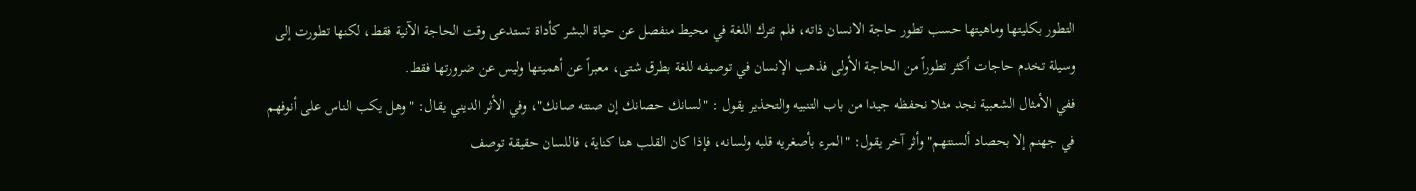التطور بكليتها وماهيتها حسب تطور حاجة الانسان ذاته، فلم تترك اللغة في محيط منفصل عن حياة البشر كأداة تستدعى وقت الحاجة الآنية فقط، لكنها تطورت إلى وسيلة تخدم حاجات أكثر تطوراً من الحاجة الأولى فذهب الإنسان في توصيفه للغة بطرق شتى، معبراً عن أهميتها وليس عن ضرورتها فقط.
ففي الأمثال الشعبية نجد مثلا نحفظه جيدا من باب التنبيه والتحذير يقول : "لسانك حصانك إن صنته صانك"، وفي الأثر الديني يقال: "وهل يكب الناس على أنوفهم في جهنم إلا بحصاد ألسنتهم" وأثر آخر يقول: "المرء بأصغريه قلبه ولسانه، فإذا كان القلب هنا كناية، فاللسان حقيقة توصف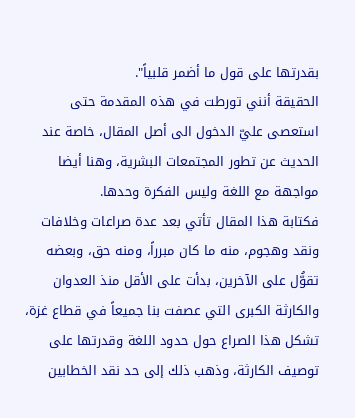بقدرتها على قول ما أضمر قلبياً".
الحقيقة أنني تورطت في هذه المقدمة حتى استعصى عليّ الدخول الى أصل المقال، خاصة عند الحديث عن تطور المجتمعات البشرية، وهنا أيضا مواجهة مع اللغة وليس الفكرة وحدها.
فكتابة هذا المقال تأتي بعد عدة صراعات وخلافات ونقد وهجوم، منه ما كان مبرراً، ومنه حق، وبعضه تقوُّل على الآخرين، بدأت على الأقل منذ العدوان والكارثة الكبرى التي عصفت بنا جميعاً في قطاع غزة، تشكل هذا الصراع حول حدود اللغة وقدرتها على توصيف الكارثة، وذهب ذلك إلى حد نقد الخطابين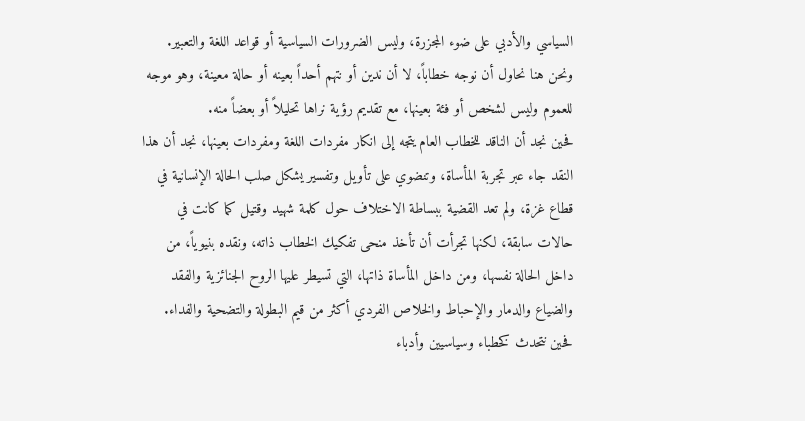السياسي والأدبي على ضوء المجزرة، وليس الضرورات السياسية أو قواعد اللغة والتعبير.
ونحن هنا نحاول أن نوجه خطاباً، لا أن ندين أو نتهم أحداً بعينه أو حالة معينة، وهو موجه للعموم وليس لشخص أو فئة بعينها، مع تقديم رؤية نراها تحليلاً أو بعضاً منه.
فحين نجد أن الناقد للخطاب العام يتجه إلى انكار مفردات اللغة ومفردات بعينها، نجد أن هذا النقد جاء عبر تجربة المأساة، وتنضوي على تأويل وتفسير يشكل صلب الحالة الإنسانية في قطاع غزة، ولم تعد القضية ببساطة الاختلاف حول كلمة شهيد وقتيل كما كانت في حالات سابقة، لكنها تجرأت أن تأخذ منحى تفكيك الخطاب ذاته، ونقده بنيوياً، من داخل الحالة نفسها، ومن داخل المأساة ذاتها، التي تسيطر عليها الروح الجنائزية والفقد والضياع والدمار والإحباط والخلاص الفردي أكثر من قيم البطولة والتضحية والفداء.
فحين نتحدث كخطباء وسياسيين وأدباء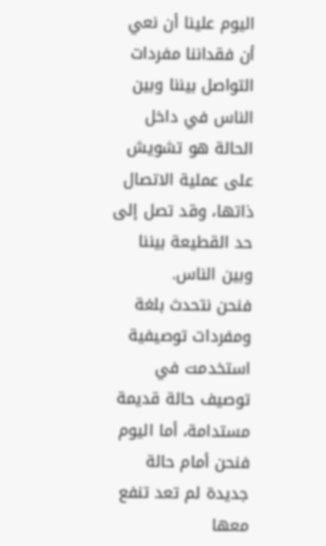اليوم علينا أن نعي أن فقداننا مفردات التواصل بيننا وبين الناس في داخل الحالة هو تشويش على عملية الاتصال ذاتها، وقد تصل إلى حد القطيعة بيننا وبين الناس.
فنحن نتحدث بلغة ومفردات توصيفية استخدمت في توصيف حالة قديمة مستدامة، أما اليوم فنحن أمام حالة جديدة لم تعد تنفع معها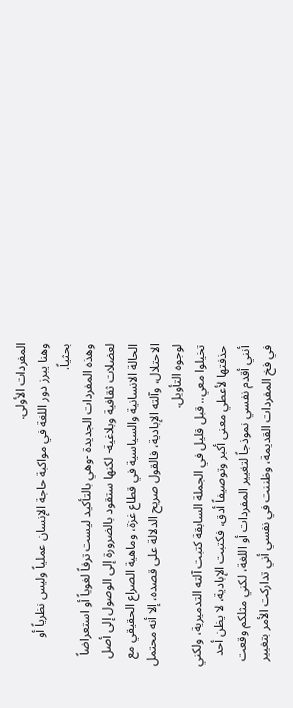المفردات الأولى.
وهنا يبرز دور اللغة في مواكبة حاجة الإنسان عملياً وليس نظرياً أو بحثياً.
وهذه المفردات الجديدة -وهي بالتأكيد ليست ترفاً لغوياً أو استعراضاً لعضلات ثقافية وبلاغية- لكنها ستقود بالضرورة إلى الوصول إلى أصل الحالة الانسانية والسياسية في قطاع غزة، وماهية الصراع الحقيقي مع الاحتلال، وآلته الإبادية، فالقول صريح الدلالة على قصده، إلا أنه محتمل لوجوه التأويل.
تخيلوا معي.. قبل قليل في الجملة السابقة كتبت آلته التدميرية، ولكني حذفتها لأعطي معنى أكبر وتوصيفاً أدق، فكتبت الإبادية، لا يظن أحد أنني أقدم نفسي نموذجاً لتغيير المفردات أو اللغة، لكني مثلكم وقعت في فخ المفردات القديمة، وظننت في نفسي أني تداركت الأمر بتغيير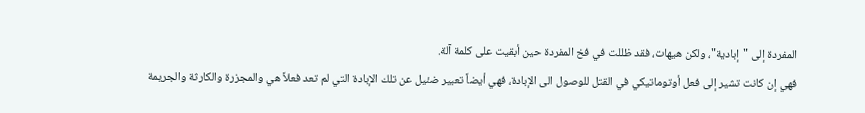المفردة إلى "إبادية"، ولكن هيهات، فقد ظللت في فخ المفردة حين أبقيت على كلمة آلة.
فهي إن كانت تشير إلى فعل أوتوماتيكي في القتل للوصول الى الإبادة، فهي أيضاً تعبير ضئيل عن تلك الإبادة التي لم تعد فعلاً هي والمجزرة والكارثة والجريمة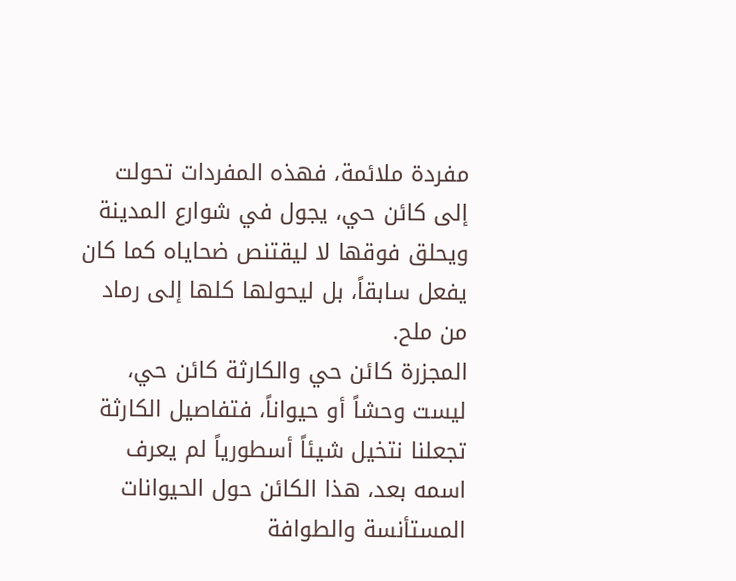مفردة ملائمة، فهذه المفردات تحولت إلى كائن حي، يجول في شوارع المدينة ويحلق فوقها لا ليقتنص ضحاياه كما كان يفعل سابقاً، بل ليحولها كلها إلى رماد من ملح.
المجزرة كائن حي والكارثة كائن حي، ليست وحشاً أو حيواناً، فتفاصيل الكارثة تجعلنا نتخيل شيئاً أسطورياً لم يعرف اسمه بعد، هذا الكائن حول الحيوانات المستأنسة والطوافة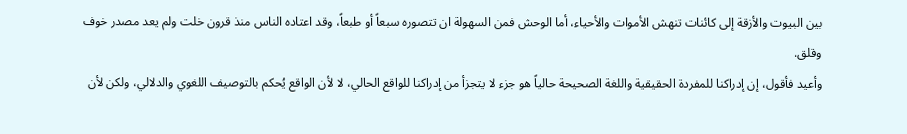بين البيوت والأزقة إلى كائنات تنهش الأموات والأحياء، أما الوحش فمن السهولة ان تتصوره سبعاً أو طبعاً، وقد اعتاده الناس منذ قرون خلت ولم يعد مصدر خوف وقلق.
وأعيد فأقول، إن إدراكنا للمفردة الحقيقية واللغة الصحيحة حالياً هو جزء لا يتجزأ من إدراكنا للواقع الحالي، لا لأن الواقع يُحكم بالتوصيف اللغوي والدلالي، ولكن لأن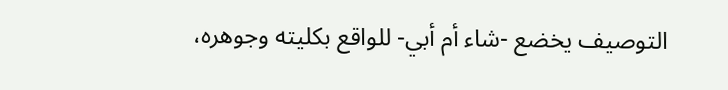التوصيف يخضع -شاء أم أبي- للواقع بكليته وجوهره،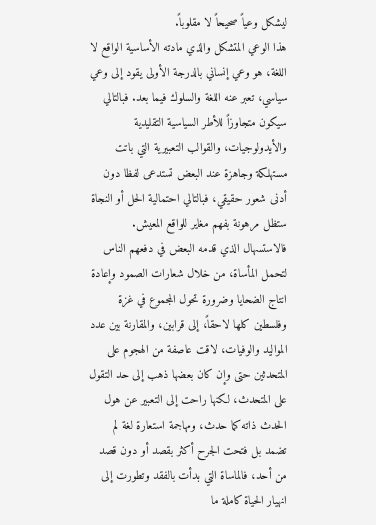ليشكل وعياً صحيحاً لا مقلوباً.
هذا الوعي المتشكل والذي مادته الأساسية الواقع لا اللغة، هو وعي إنساني بالدرجة الأولى يقود إلى وعي سياسي، تعبر عنه اللغة والسلوك فيما بعد. فبالتالي سيكون متجاوزاً للأطر السياسية التقليدية والأيدولوجيات، والقوالب التعبيرية التي باتت مستهلكة وجاهزة عند البعض تستدعى لفظا دون أدنى شعور حقيقي، فبالتالي احتمالية الحل أو النجاة ستظل مرهونة بفهم مغاير للواقع المعيش.
فالاستسهال الذي قدمه البعض في دفعهم الناس لتحمل المأساة، من خلال شعارات الصمود وإعادة انتاج الضحايا وضرورة تحول المجموع في غزة وفلسطين كلها لاحقاً، إلى قرابين، والمقارنة بين عدد المواليد والوفيات، لاقت عاصفة من الهجوم على المتحدثين حتى وإن كان بعضها ذهب إلى حد التقول على المتحدث، لكنها راحت إلى التعبير عن هول الحدث ذاته كما حدث، ومهاجمة استعارة لغة لم تضمد بل فتحت الجرح أكثر بقصد أو دون قصد من أحد، فالماساة التي بدأت بالفقد وتطورت إلى انهيار الحياة كاملة ما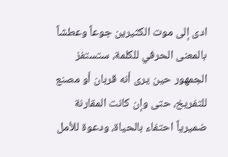ادى إلى موت الكثيرين جوعاً وعطشاً بالمعنى الحرفي للكلمة، ستستفز الجمهور حين يرى أنه قربان أو مصنع للتفريخ، حتى وإن كانت المقارنة ضميرياً احتفاء بالحياة، ودعوة للأمل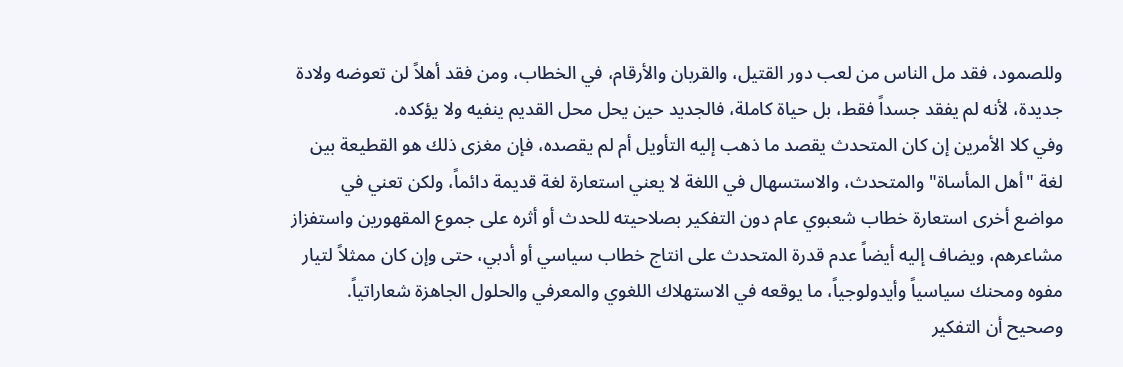وللصمود، فقد مل الناس من لعب دور القتيل، والقربان والأرقام، في الخطاب، ومن فقد أهلاً لن تعوضه ولادة جديدة، لأنه لم يفقد جسداً فقط، بل حياة كاملة، فالجديد حين يحل محل القديم ينفيه ولا يؤكده.
وفي كلا الأمرين إن كان المتحدث يقصد ما ذهب إليه التأويل أم لم يقصده، فإن مغزى ذلك هو القطيعة بين لغة "أهل المأساة" والمتحدث، والاستسهال في اللغة لا يعني استعارة لغة قديمة دائماً، ولكن تعني في مواضع أخرى استعارة خطاب شعبوي عام دون التفكير بصلاحيته للحدث أو أثره على جموع المقهورين واستفزاز مشاعرهم، ويضاف إليه أيضاً عدم قدرة المتحدث على انتاج خطاب سياسي أو أدبي، حتى وإن كان ممثلاً لتيار مفوه ومحنك سياسياً وأيدولوجياً، ما يوقعه في الاستهلاك اللغوي والمعرفي والحلول الجاهزة شعاراتياً.
وصحيح أن التفكير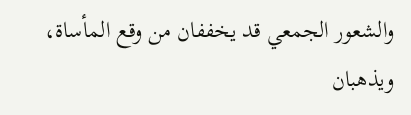والشعور الجمعي قد يخففان من وقع المأساة، ويذهبان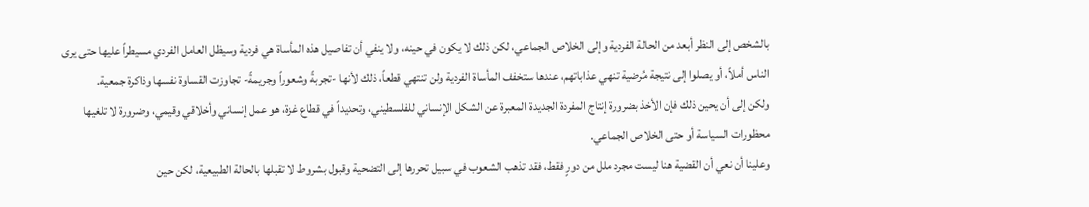بالشخص إلى النظر أبعد من الحالة الفردية وإلى الخلاص الجماعي، لكن ذلك لا يكون في حينه، ولا ينفي أن تفاصيل هذه المأساة هي فردية وسيظل العامل الفردي مسيطراً عليها حتى يرى الناس أملاً، أو يصلوا إلى نتيجة مُرضية تنهي عذاباتهم، عندها ستخفف المأساة الفردية ولن تنتهي قطعاً، ذلك لأنها -تجربةً وشعوراً وجريمةً- تجاوزت القساوة نفسها وذاكرة جمعية.
ولكن إلى أن يحين ذلك فإن الأخذ بضرورة إنتاج المفردة الجديدة المعبرة عن الشكل الإنساني للفلسطيني، وتحديداً في قطاع غزة، هو عمل إنساني وأخلاقي وقيمي، وضرورة لا تلغيها محظورات السياسة أو حتى الخلاص الجماعي.
وعلينا أن نعي أن القضية هنا ليست مجرد ملل من دورٍ فقط، فقد تذهب الشعوب في سبيل تحررها إلى التضحية وقبول بشروط لا تقبلها بالحالة الطبيعية، لكن حين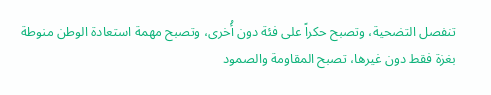تنفصل التضحية، وتصبح حكراً على فئة دون أُخرى، وتصبح مهمة استعادة الوطن منوطة بغزة فقط دون غيرها، تصبح المقاومة والصمود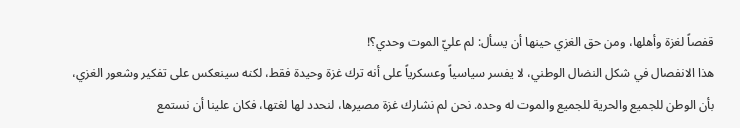قفصاً لغزة وأهلها، ومن حق الغزي حينها أن يسأل: لم عليّ الموت وحدي؟!
هذا الانفصال في شكل النضال الوطني، لا يفسر سياسياً وعسكرياً على أنه ترك غزة وحيدة فقط، لكنه سينعكس على تفكير وشعور الغزي، بأن الوطن للجميع والحرية للجميع والموت له وحده. نحن لم نشارك غزة مصيرها، لنحدد لها لغتها، فكان علينا أن نستمع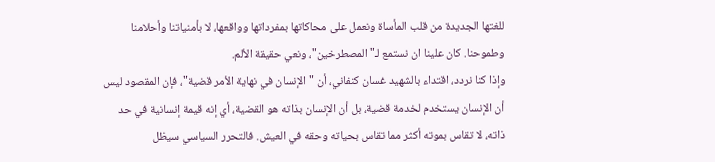للغتها الجديدة من قلب المأساة ونعمل على محاكاتها بمفرداتها وواقعها، لا بأمنياتنا وأحلامنا وطموحنا. كان علينا ان نستمع لـ"المصطرخين"، ونعي حقيقة الألم.
وإذا كنا نردد، اقتداء بالشهيد غسان كنفاني، أن "الإنسان في نهاية الأمر قضية"، فإن المقصود ليس أن الإنسان يستخدم لخدمة قضية، بل أن الإنسان بذاته هو القضية، أي إنه قيمة إنسانية في حد ذاته، لا تقاس بموته أكثر مما تقاس بحياته وحقه في العيش. فالتحرر السياسي سيظل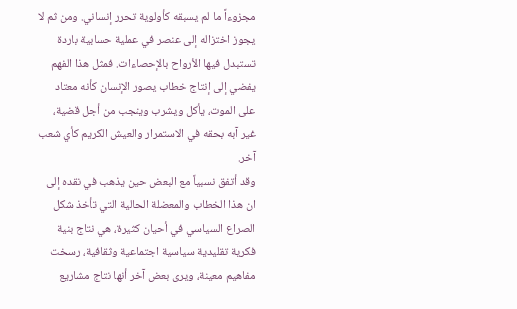مجزوءاً ما لم يسبقه كأولوية تحرر إنساني. ومن ثم لا يجوز اختزاله إلى عنصر في عملية حسابية باردة تستبدل فيها الأرواح بالإحصاءات. فمثل هذا الفهم يفضي إلى إنتاج خطاب يصور الإنسان كأنه معتاد على الموت، يأكل ويشرب وينجب من أجل قضية، غير آبه بحقه في الاستمرار والعيش الكريم كأي شعب آخر.
وقد أتفق نسبياً مع البعض حين يذهب في نقده إلى ان هذا الخطاب والمعضلة الحالية التي تأخذ شكل الصراع السياسي في أحيان كثيرة، هي نتاج بنية فكرية تقليدية سياسية اجتماعية وثقافية، رسخت مفاهيم معينة، ويرى بعض آخر أنها نتاج مشاريع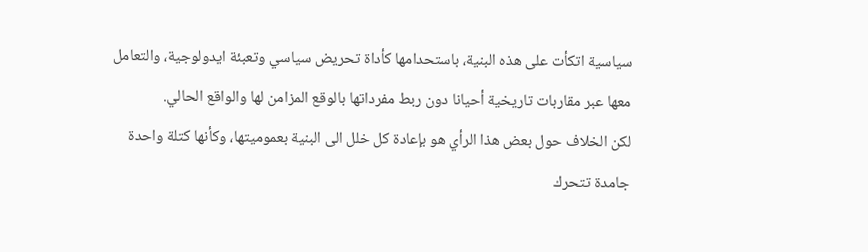سياسية اتكأت على هذه البنية، باستحدامها كأداة تحريض سياسي وتعبئة ايدولوجية، والتعامل معها عبر مقاربات تاريخية أحيانا دون ربط مفرداتها بالوقع المزامن لها والواقع الحالي.
لكن الخلاف حول بعض هذا الرأي هو بإعادة كل خلل الى البنية بعموميتها، وكأنها كتلة واحدة جامدة تتحرك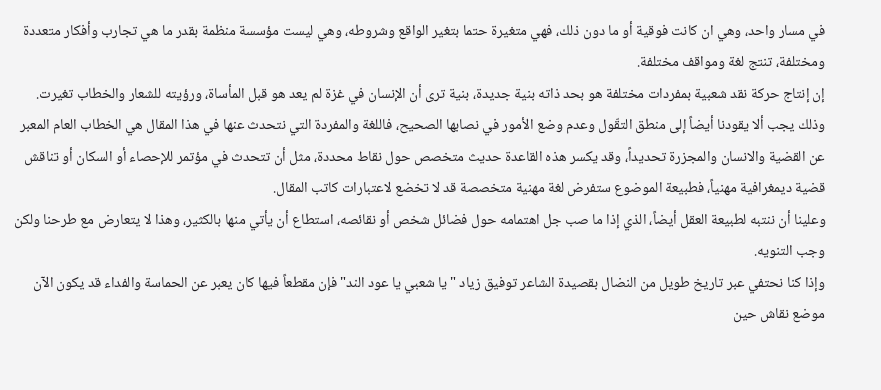في مسار واحد، وهي ان كانت فوقية أو ما دون ذلك، فهي متغيرة حتما بتغير الواقع وشروطه، وهي ليست مؤسسة منظمة بقدر ما هي تجارب وأفكار متعددة ومختلفة، تنتج لغة ومواقف مختلفة.
إن إنتاج حركة نقد شعبية بمفردات مختلفة هو بحد ذاته بنية جديدة، بنية ترى أن الإنسان في غزة لم يعد هو قبل المأساة، ورؤيته للشعار والخطاب تغيرت.
وذلك يجب ألا يقودنا أيضاً إلى منطق التقّول وعدم وضع الأمور في نصابها الصحيح، فاللغة والمفردة التي نتحدث عنها في هذا المقال هي الخطاب العام المعبر عن القضية والانسان والمجزرة تحديداً، وقد يكسر هذه القاعدة حديث متخصص حول نقاط محددة، مثل أن تتحدث في مؤتمر للإحصاء أو السكان أو تناقش قضية ديمغرافية مهنياً، فطبيعة الموضوع ستفرض لغة مهنية متخصصة قد لا تخضع لاعتبارات كاتب المقال.
وعلينا أن ننتبه لطبيعة العقل أيضاً، الذي إذا ما صب جل اهتمامه حول فضائل شخص أو نقائصه، استطاع أن يأتي منها بالكثير، وهذا لا يتعارض مع طرحنا ولكن وجب التنويه.
وإذا كنا نحتفي عبر تاريخ طويل من النضال بقصيدة الشاعر توفيق زياد "يا شعبي يا عود الند" فإن مقطعاً فيها كان يعبر عن الحماسة والفداء قد يكون الآن موضع نقاش حين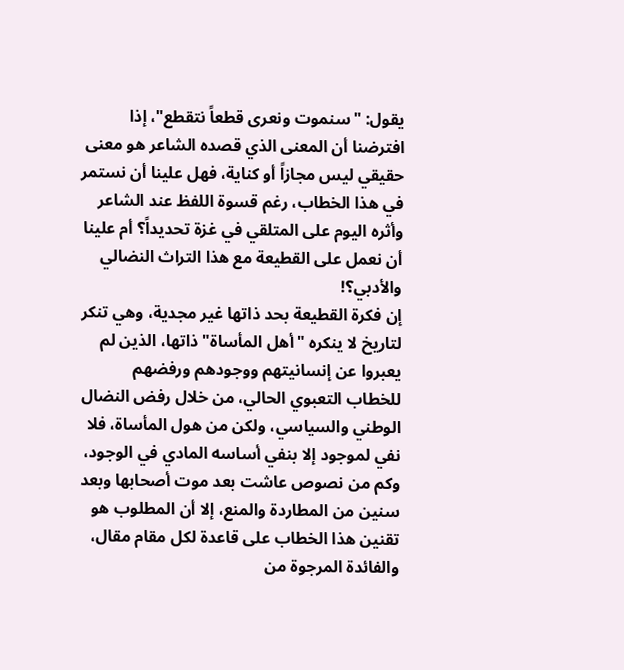يقول: "سنموت ونعرى قطعاً نتقطع"، إذا افترضنا أن المعنى الذي قصده الشاعر هو معنى حقيقي ليس مجازاً أو كناية، فهل علينا أن نستمر في هذا الخطاب، رغم قسوة اللفظ عند الشاعر وأثره اليوم على المتلقي في غزة تحديداً؟ أم علينا أن نعمل على القطيعة مع هذا التراث النضالي والأدبي؟!
إن فكرة القطيعة بحد ذاتها غير مجدية، وهي تنكر لتاريخ لا ينكره "أهل المأساة" ذاتها، الذين لم يعبروا عن إنسانيتهم ووجودهم ورفضهم للخطاب التعبوي الحالي، من خلال رفض النضال الوطني والسياسي، ولكن من هول المأساة، فلا نفي لموجود إلا بنفي أساسه المادي في الوجود، وكم من نصوص عاشت بعد موت أصحابها وبعد سنين من المطاردة والمنع، إلا أن المطلوب هو تقنين هذا الخطاب على قاعدة لكل مقام مقال، والفائدة المرجوة من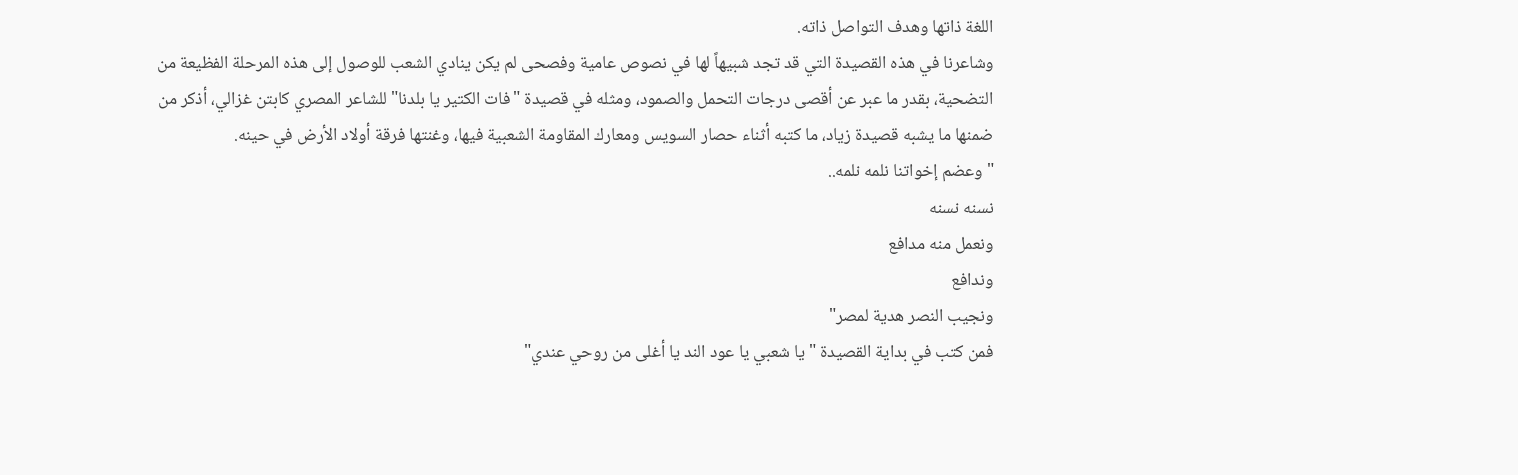اللغة ذاتها وهدف التواصل ذاته.
وشاعرنا في هذه القصيدة التي قد تجد شبيهاً لها في نصوص عامية وفصحى لم يكن ينادي الشعب للوصول إلى هذه المرحلة الفظيعة من التضحية، بقدر ما عبر عن أقصى درجات التحمل والصمود، ومثله في قصيدة "فات الكتير يا بلدنا" للشاعر المصري كابتن غزالي، أذكر من ضمنها ما يشبه قصيدة زياد، ما كتبه أثناء حصار السويس ومعارك المقاومة الشعبية فيها، وغنتها فرقة أولاد الأرض في حينه.
"وعضم إخواتنا نلمه نلمه..
نسنه نسنه
ونعمل منه مدافع
وندافع
ونجيب النصر هدية لمصر"
فمن كتب في بداية القصيدة "يا شعبي يا عود الند يا أغلى من روحي عندي"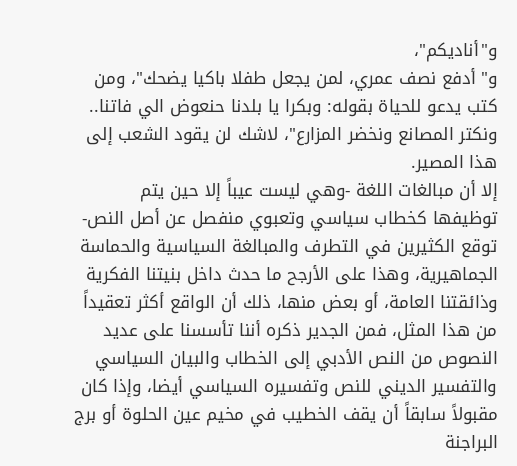و"أناديكم"،
و" أدفع نصف عمري، لمن يجعل طفلا باكيا يضحك"، ومن كتب يدعو للحياة بقوله: وبكرا يا بلدنا حنعوض الي فاتنا.. ونكتر المصانع ونخضر المزارع"، لاشك لن يقود الشعب إلى هذا المصير.
إلا أن مبالغات اللغة -وهي ليست عيباً إلا حين يتم توظيفها كخطاب سياسي وتعبوي منفصل عن أصل النص- توقع الكثيرين في التطرف والمبالغة السياسية والحماسة الجماهيرية، وهذا على الأرجح ما حدث داخل بنيتنا الفكرية وذائقتنا العامة، أو بعض منها، ذلك أن الواقع أكثر تعقيداً من هذا المثل، فمن الجدير ذكره أننا تأسسنا على عديد النصوص من النص الأدبي إلى الخطاب والبيان السياسي والتفسير الديني للنص وتفسيره السياسي أيضا، وإذا كان مقبولاً سابقاً أن يقف الخطيب في مخيم عين الحلوة أو برج البراجنة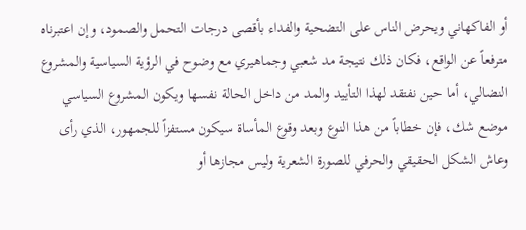أو الفاكهاني ويحرض الناس على التضحية والفداء بأقصى درجات التحمل والصمود، وإن اعتبرناه مترفعاً عن الواقع، فكان ذلك نتيجة مد شعبي وجماهيري مع وضوح في الرؤية السياسية والمشروع النضالي، أما حين نفتقد لهذا التأييد والمد من داخل الحالة نفسها ويكون المشروع السياسي موضع شك، فإن خطاباً من هذا النوع وبعد وقوع المأساة سيكون مستفزاً للجمهور، الذي رأى وعاش الشكل الحقيقي والحرفي للصورة الشعرية وليس مجازها أو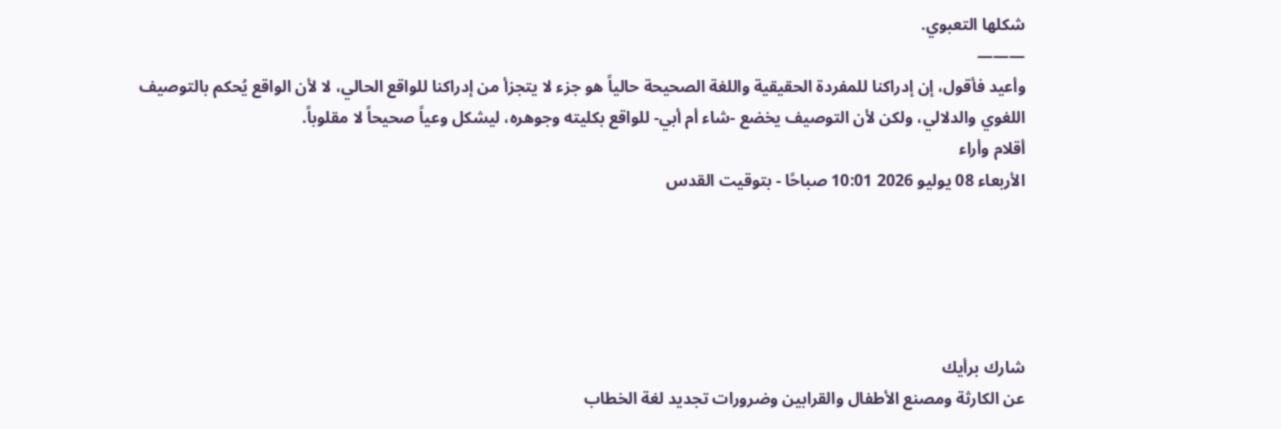شكلها التعبوي.
———
وأعيد فأقول، إن إدراكنا للمفردة الحقيقية واللغة الصحيحة حالياً هو جزء لا يتجزأ من إدراكنا للواقع الحالي، لا لأن الواقع يُحكم بالتوصيف اللغوي والدلالي، ولكن لأن التوصيف يخضع -شاء أم أبي- للواقع بكليته وجوهره، ليشكل وعياً صحيحاً لا مقلوباً.
أقلام وأراء
الأربعاء 08 يوليو 2026 10:01 صباحًا - بتوقيت القدس





شارك برأيك
عن الكارثة ومصنع الأطفال والقرابين وضرورات تجديد لغة الخطاب